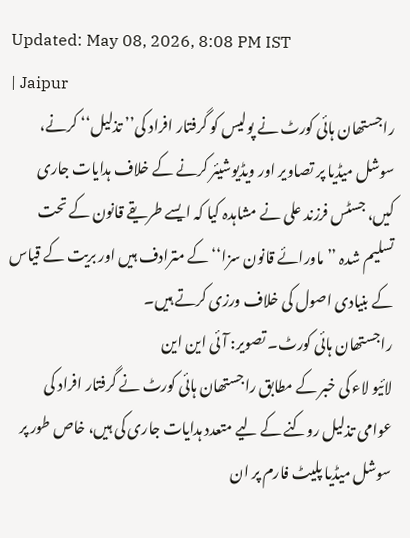Updated: May 08, 2026, 8:08 PM IST
| Jaipur
راجستھان ہائی کورٹ نے پولیس کو گرفتار افراد کی’’ تذلیل‘‘ کرنے، سوشل میڈیا پر تصاویر اور ویڈیوشیئر کرنے کے خلاف ہدایات جاری کیں، جسٹس فرزند علی نے مشاہدہ کیا کہ ایسے طریقے قانون کے تحت تسلیم شدہ ’’ماورائے قانون سزا‘‘ کے مترادف ہیں اور بریت کے قیاس کے بنیادی اصول کی خلاف ورزی کرتے ہیں۔
راجستھان ہائی کورٹ۔ تصویر: آئی این این
لائیو لاء کی خبر کے مطابق راجستھان ہائی کورٹ نے گرفتار افراد کی عوامی تذلیل روکنے کے لیے متعدد ہدایات جاری کی ہیں، خاص طور پر سوشل میڈیا پلیٹ فارم پر ان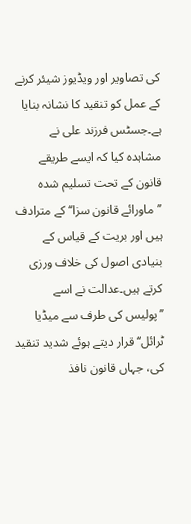کی تصاویر اور ویڈیوز شیئر کرنے کے عمل کو تنقید کا نشانہ بنایا ہے۔جسٹس فرزند علی نے مشاہدہ کیا کہ ایسے طریقے قانون کے تحت تسلیم شدہ ’’ماورائے قانون سزا‘‘ کے مترادف ہیں اور بریت کے قیاس کے بنیادی اصول کی خلاف ورزی کرتے ہیں۔عدالت نے اسے ’’پولیس کی طرف سے میڈیا ٹرائل‘‘ قرار دیتے ہوئے شدید تنقید کی، جہاں قانون نافذ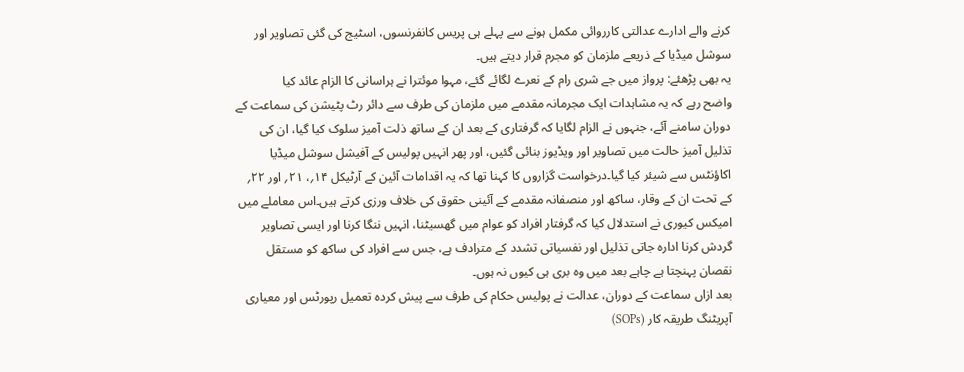کرنے والے ادارے عدالتی کارروائی مکمل ہونے سے پہلے ہی پریس کانفرنسوں، اسٹیج کی گئی تصاویر اور سوشل میڈیا کے ذریعے ملزمان کو مجرم قرار دیتے ہیں۔
یہ بھی پڑھئے: پرواز میں جے شری رام کے نعرے لگائے گئے، مہوا موئترا نے ہراسانی کا الزام عائد کیا
واضح رہے کہ یہ مشاہدات ایک مجرمانہ مقدمے میں ملزمان کی طرف سے دائر رٹ پٹیشن کی سماعت کے دوران سامنے آئے، جنہوں نے الزام لگایا کہ گرفتاری کے بعد ان کے ساتھ ذلت آمیز سلوک کیا گیا، ان کی تذلیل آمیز حالت میں تصاویر اور ویڈیوز بنائی گئیں، اور پھر انہیں پولیس کے آفیشل سوشل میڈیا اکاؤنٹس سے شیئر کیا گیا۔درخواست گزاروں کا کہنا تھا کہ یہ اقدامات آئین کے آرٹیکل ۱۴؍، ۲۱؍ اور ۲۲؍ کے تحت ان کے وقار، ساکھ اور منصفانہ مقدمے کے آئینی حقوق کی خلاف ورزی کرتے ہیں۔اس معاملے میں امیکس کیوری نے استدلال کیا کہ گرفتار افراد کو عوام میں گھسیٹنا، انہیں ننگا کرنا اور ایسی تصاویر گردش کرنا ادارہ جاتی تذلیل اور نفسیاتی تشدد کے مترادف ہے، جس سے افراد کی ساکھ کو مستقل نقصان پہنچتا ہے چاہے بعد میں وہ بری ہی کیوں نہ ہوں۔
بعد ازاں سماعت کے دوران، عدالت نے پولیس حکام کی طرف سے پیش کردہ تعمیل رپورٹس اور معیاری آپریٹنگ طریقہ کار (SOPs)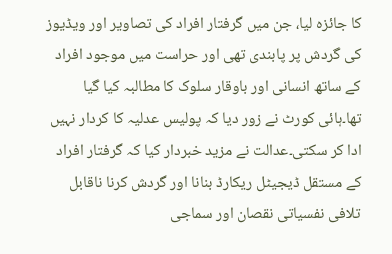کا جائزہ لیا، جن میں گرفتار افراد کی تصاویر اور ویڈیوز کی گردش پر پابندی تھی اور حراست میں موجود افراد کے ساتھ انسانی اور باوقار سلوک کا مطالبہ کیا گیا تھا۔ہائی کورٹ نے زور دیا کہ پولیس عدلیہ کا کردار نہیں ادا کر سکتی۔عدالت نے مزید خبردار کیا کہ گرفتار افراد کے مستقل ڈیجیٹل ریکارڈ بنانا اور گردش کرنا ناقابل تلافی نفسیاتی نقصان اور سماجی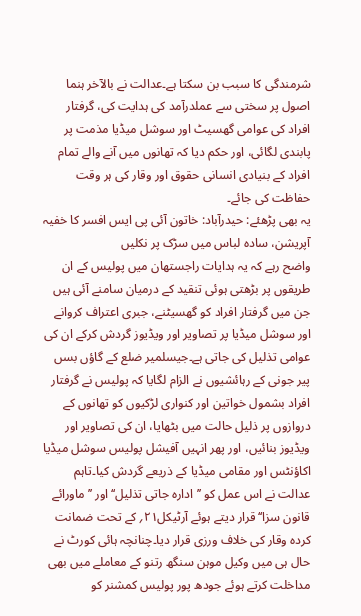شرمندگی کا سبب بن سکتا ہے۔عدالت نے بالآخر ہنما اصول پر سختی سے عملدرآمد کی ہدایت کی، گرفتار افراد کی عوامی گھسیٹ اور سوشل میڈیا مذمت پر پابندی لگائی، اور حکم دیا کہ تھانوں میں آنے والے تمام افراد کے بنیادی انسانی حقوق اور وقار کی ہر وقت حفاظت کی جائے۔
یہ بھی پڑھئے: حیدرآباد: خاتون آئی پی ایس افسر کا خفیہ آپریشن، سادہ لباس میں سڑک پر نکلیں
واضح رہے کہ یہ ہدایات راجستھان میں پولیس کے ان طریقوں پر بڑھتی ہوئی تنقید کے درمیان سامنے آئی ہیں جن میں گرفتار افراد کو گھسیٹنے، جبری اعتراف کروانے اور سوشل میڈیا پر تصاویر اور ویڈیوز گردش کرکے ان کی عوامی تذلیل کی جاتی ہے۔جیسلمیر ضلع کے گاؤں بسں پیر جونی کے رہائشیوں نے الزام لگایا کہ پولیس نے گرفتار افراد بشمول خواتین اور کنواری لڑکیوں کو تھانوں کے دروازوں پر ذلیل حالت میں بٹھایا، ان کی تصاویر اور ویڈیوز بنائیں، اور پھر انہیں آفیشل پولیس سوشل میڈیا اکاؤنٹس اور مقامی میڈیا کے ذریعے گردش کیا۔تاہم عدالت نے اس عمل کو ’’ادارہ جاتی تذلیل‘‘اور ’’ماورائے قانون سزا‘‘ قرار دیتے ہوئے آرٹیکل۲۱؍ کے تحت ضمانت کردہ وقار کی خلاف ورزی قرار دیا۔چنانچہ ہائی کورٹ نے حال ہی میں وکیل موہن سنگھ رتنو کے معاملے میں بھی مداخلت کرتے ہوئے جودھ پور پولیس کمشنر کو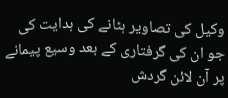وکیل کی تصاویر ہٹانے کی ہدایت کی جو ان کی گرفتاری کے بعد وسیع پیمانے پر آن لائن گردش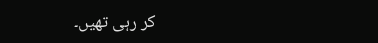کر رہی تھیں۔